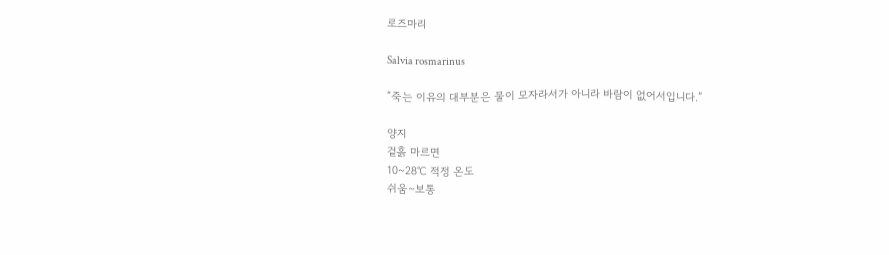로즈마리

Salvia rosmarinus

“죽는 이유의 대부분은 물이 모자라서가 아니라 바람이 없어서입니다.”

양지
겉흙 마르면
10~28℃ 적정 온도
쉬움~보통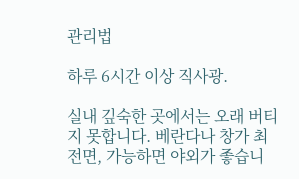관리법

하루 6시간 이상 직사광.

실내 깊숙한 곳에서는 오래 버티지 못합니다. 베란다나 창가 최전면, 가능하면 야외가 좋습니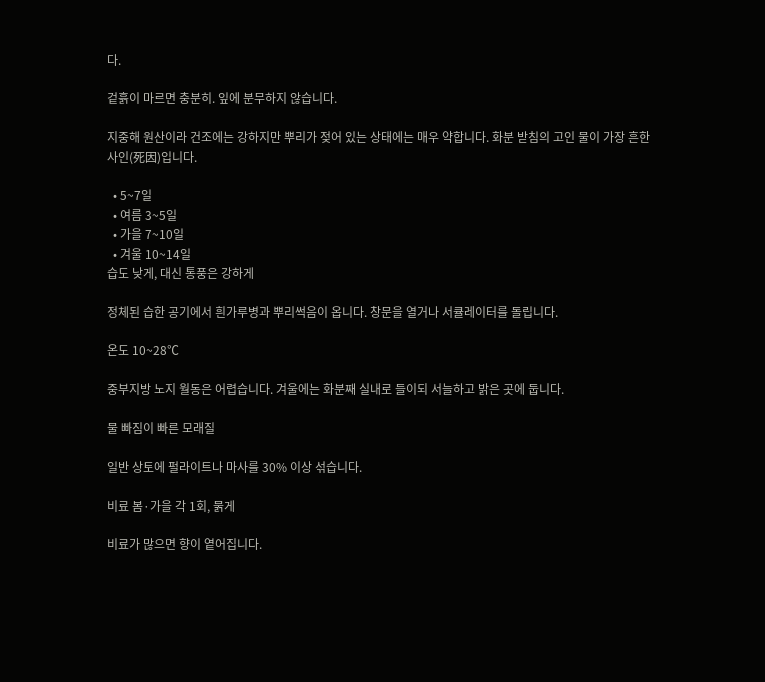다.

겉흙이 마르면 충분히. 잎에 분무하지 않습니다.

지중해 원산이라 건조에는 강하지만 뿌리가 젖어 있는 상태에는 매우 약합니다. 화분 받침의 고인 물이 가장 흔한 사인(死因)입니다.

  • 5~7일
  • 여름 3~5일
  • 가을 7~10일
  • 겨울 10~14일
습도 낮게, 대신 통풍은 강하게

정체된 습한 공기에서 흰가루병과 뿌리썩음이 옵니다. 창문을 열거나 서큘레이터를 돌립니다.

온도 10~28℃

중부지방 노지 월동은 어렵습니다. 겨울에는 화분째 실내로 들이되 서늘하고 밝은 곳에 둡니다.

물 빠짐이 빠른 모래질

일반 상토에 펄라이트나 마사를 30% 이상 섞습니다.

비료 봄·가을 각 1회, 묽게

비료가 많으면 향이 옅어집니다.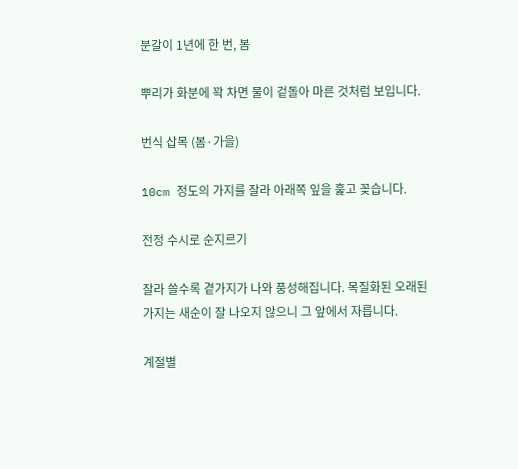분갈이 1년에 한 번, 봄

뿌리가 화분에 꽉 차면 물이 겉돌아 마른 것처럼 보입니다.

번식 삽목 (봄·가을)

10cm 정도의 가지를 잘라 아래쪽 잎을 훑고 꽂습니다.

전정 수시로 순지르기

잘라 쓸수록 곁가지가 나와 풍성해집니다. 목질화된 오래된 가지는 새순이 잘 나오지 않으니 그 앞에서 자릅니다.

계절별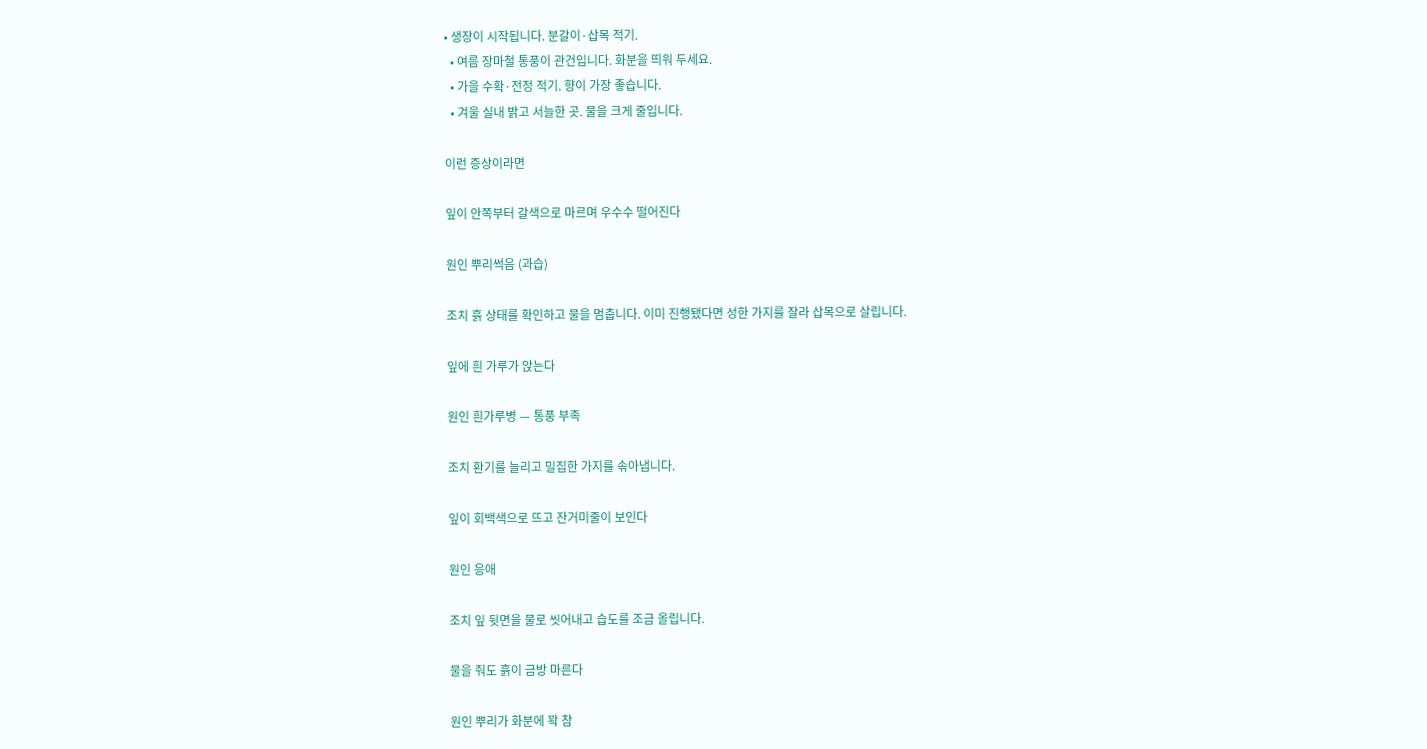• 생장이 시작됩니다. 분갈이·삽목 적기.
  • 여름 장마철 통풍이 관건입니다. 화분을 띄워 두세요.
  • 가을 수확·전정 적기. 향이 가장 좋습니다.
  • 겨울 실내 밝고 서늘한 곳. 물을 크게 줄입니다.

이런 증상이라면

잎이 안쪽부터 갈색으로 마르며 우수수 떨어진다

원인 뿌리썩음 (과습)

조치 흙 상태를 확인하고 물을 멈춥니다. 이미 진행됐다면 성한 가지를 잘라 삽목으로 살립니다.

잎에 흰 가루가 앉는다

원인 흰가루병 — 통풍 부족

조치 환기를 늘리고 밀집한 가지를 솎아냅니다.

잎이 회백색으로 뜨고 잔거미줄이 보인다

원인 응애

조치 잎 뒷면을 물로 씻어내고 습도를 조금 올립니다.

물을 줘도 흙이 금방 마른다

원인 뿌리가 화분에 꽉 참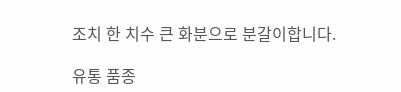조치 한 치수 큰 화분으로 분갈이합니다.

유통 품종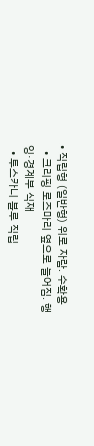• 직립형 (일반형) 위로 자람. 수확용
  • 크리핑 로즈마리 옆으로 늘어짐. 행잉·경계부 식재
  • 투스카니 블루 직립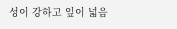성이 강하고 잎이 넓음